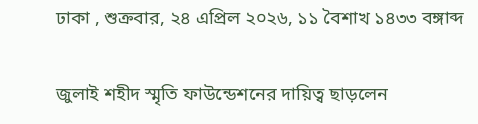ঢাকা , শুক্রবার, ২৪ এপ্রিল ২০২৬, ১১ বৈশাখ ১৪৩৩ বঙ্গাব্দ

জুলাই শহীদ স্মৃতি ফাউন্ডেশনের দায়িত্ব ছাড়লেন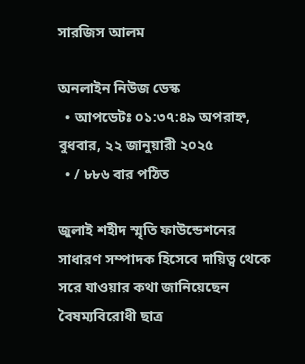সারজিস আলম

অনলাইন নিউজ ডেস্ক
  • আপডেটঃ ০১:৩৭:৪৯ অপরাহ্ন, বুধবার, ২২ জানুয়ারী ২০২৫
  • / ৮৮৬ বার পঠিত

জুলাই শহীদ স্মৃতি ফাউন্ডেশনের সাধারণ সম্পাদক হিসেবে দায়িত্ব থেকে সরে যাওয়ার কথা জানিয়েছেন বৈষম্যবিরোধী ছাত্র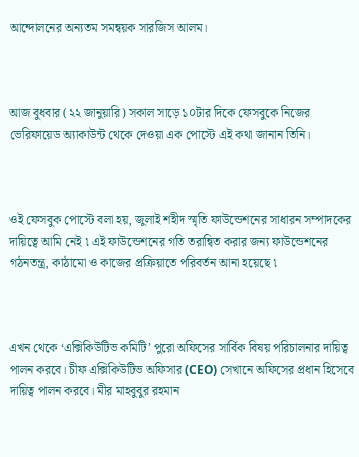আন্দোলনের অন্যতম সমন্বয়ক সারজিস আলম।



আজ বুধবার (২২ জানুয়ারি) সকাল সাড়ে ১০টার দিকে ফেসবুকে নিজের ভেরিফায়েড অ্যাকাউন্ট থেকে দেওয়া এক পোস্টে এই কথা জানান তিনি।



ওই ফেসবুক পোস্টে বলা হয়, জুলাই শহীদ স্মৃতি ফাউন্ডেশনের সাধারন সম্পাদকের দায়িত্বে আমি নেই ৷ এই ফাউন্ডেশনের গতি তরান্বিত করার জন্য ফাউন্ডেশনের গঠনতন্ত্র, কাঠামো ও কাজের প্রক্রিয়াতে পরিবর্তন আনা হয়েছে ৷



এখন থেকে ‘এক্সিকিউটিভ কমিটি’ পুরো অফিসের সার্বিক বিষয় পরিচালনার দায়িত্ব পালন করবে। চীফ এক্সিকিউটিভ অফিসার (CEO) সেখানে অফিসের প্রধান হিসেবে দায়িত্ব পালন করবে। মীর মাহবুবুর রহমান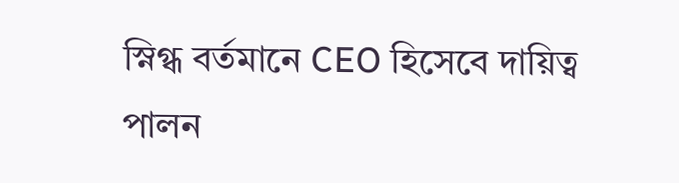স্নিগ্ধ বর্তমানে CEO হিসেবে দায়িত্ব পালন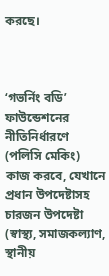করছে।



‘গভর্নিং বডি’ ফাউন্ডেশনের নীতিনির্ধারণে (পলিসি মেকিং) কাজ করবে, যেখানে প্রধান উপদেষ্টাসহ চারজন উপদেষ্টা (স্বাস্থ্য, সমাজকল্যাণ, স্থানীয়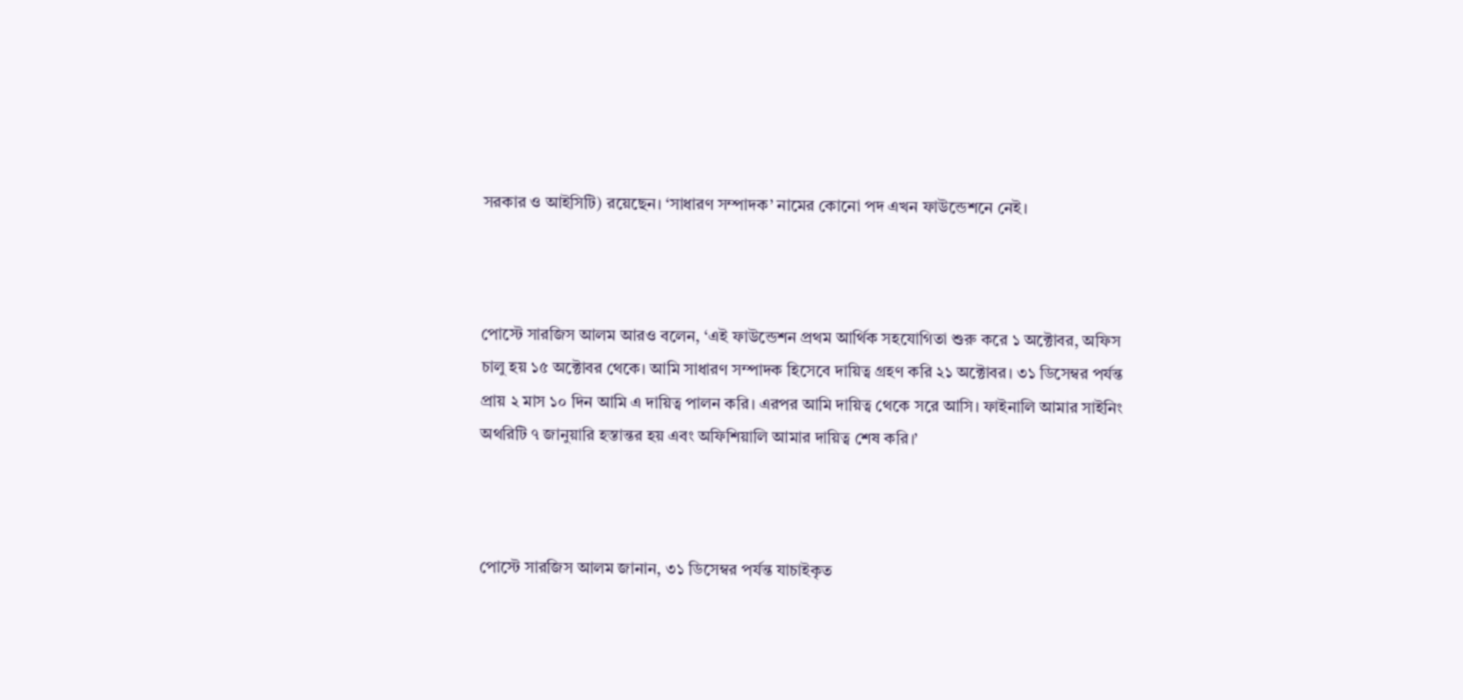সরকার ও আইসিটি) রয়েছেন। ‘সাধারণ সম্পাদক’ নামের কোনো পদ এখন ফাউন্ডেশনে নেই।



পোস্টে সারজিস আলম আরও বলেন, ‘এই ফাউন্ডেশন প্রথম আর্থিক সহযোগিতা শুরু করে ১ অক্টোবর, অফিস চালু হয় ১৫ অক্টোবর থেকে। আমি সাধারণ সম্পাদক হিসেবে দায়িত্ব গ্রহণ করি ২১ অক্টোবর। ৩১ ডিসেম্বর পর্যন্ত প্রায় ২ মাস ১০ দিন আমি এ দায়িত্ব পালন করি। এরপর আমি দায়িত্ব থেকে সরে আসি। ফাইনালি আমার সাইনিং অথরিটি ৭ জানুয়ারি হস্তান্তর হয় এবং অফিশিয়ালি আমার দায়িত্ব শেষ করি।’



পোস্টে সারজিস আলম জানান, ৩১ ডিসেম্বর পর্যন্ত যাচাইকৃত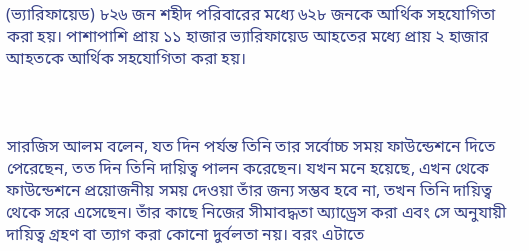(ভ্যারিফায়েড) ৮২৬ জন শহীদ পরিবারের মধ্যে ৬২৮ জনকে আর্থিক সহযোগিতা করা হয়। পাশাপাশি প্রায় ১১ হাজার ভ্যারিফায়েড আহতের মধ্যে প্রায় ২ হাজার আহতকে আর্থিক সহযোগিতা করা হয়।



সারজিস আলম বলেন, যত দিন পর্যন্ত তিনি তার সর্বোচ্চ সময় ফাউন্ডেশনে দিতে পেরেছেন, তত দিন তিনি দায়িত্ব পালন করেছেন। যখন মনে হয়েছে, এখন থেকে ফাউন্ডেশনে প্রয়োজনীয় সময় দেওয়া তাঁর জন্য সম্ভব হবে না, তখন তিনি দায়িত্ব থেকে সরে এসেছেন। তাঁর কাছে নিজের সীমাবদ্ধতা অ্যাড্রেস করা এবং সে অনুযায়ী দায়িত্ব গ্রহণ বা ত্যাগ করা কোনো দুর্বলতা নয়। বরং এটাতে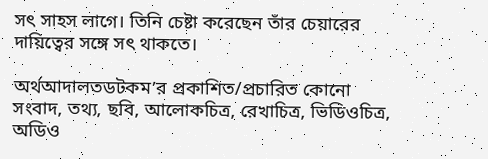সৎ সাহস লাগে। তিনি চেষ্টা করেছেন তাঁর চেয়ারের দায়িত্বের সঙ্গে সৎ থাকতে।

অর্থআদালতডটকম’র প্রকাশিত/প্রচারিত কোনো সংবাদ, তথ্য, ছবি, আলোকচিত্র, রেখাচিত্র, ভিডিওচিত্র, অডিও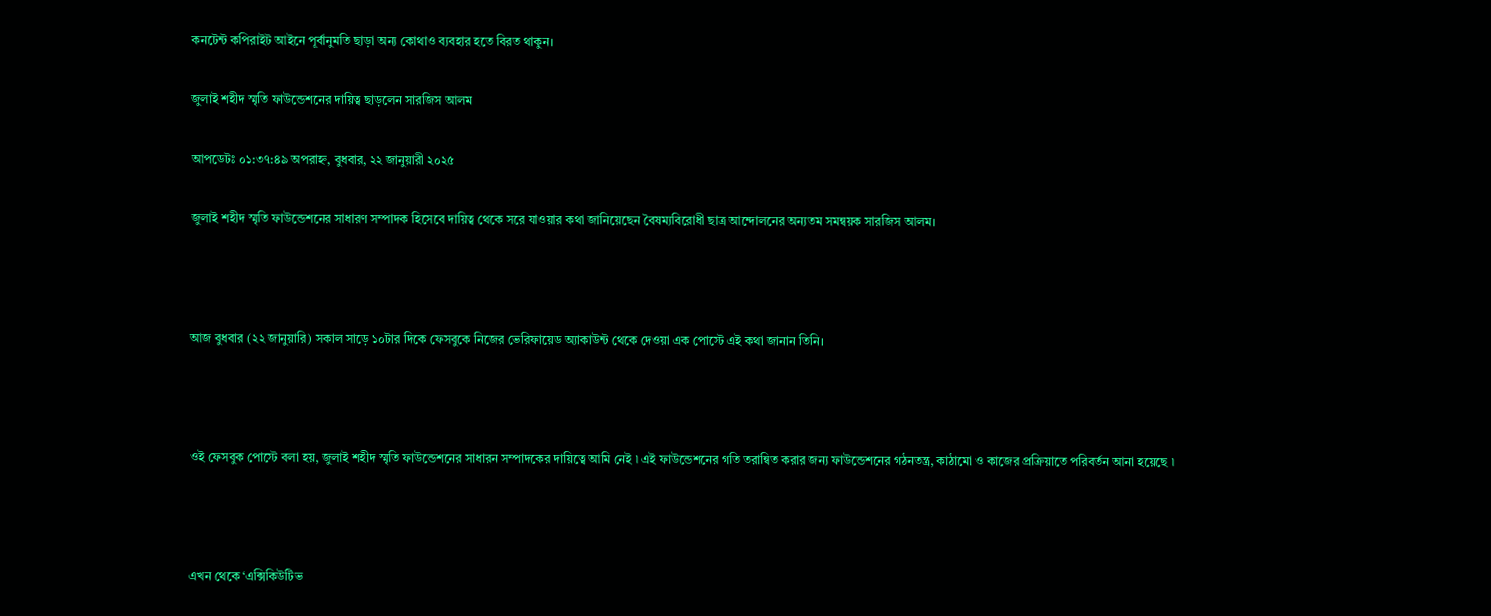কনটেন্ট কপিরাইট আইনে পূর্বানুমতি ছাড়া অন্য কোথাও ব্যবহার হতে বিরত থাকুন।

জুলাই শহীদ স্মৃতি ফাউন্ডেশনের দায়িত্ব ছাড়লেন সারজিস আলম

আপডেটঃ ০১:৩৭:৪৯ অপরাহ্ন, বুধবার, ২২ জানুয়ারী ২০২৫

জুলাই শহীদ স্মৃতি ফাউন্ডেশনের সাধারণ সম্পাদক হিসেবে দায়িত্ব থেকে সরে যাওয়ার কথা জানিয়েছেন বৈষম্যবিরোধী ছাত্র আন্দোলনের অন্যতম সমন্বয়ক সারজিস আলম।



আজ বুধবার (২২ জানুয়ারি) সকাল সাড়ে ১০টার দিকে ফেসবুকে নিজের ভেরিফায়েড অ্যাকাউন্ট থেকে দেওয়া এক পোস্টে এই কথা জানান তিনি।



ওই ফেসবুক পোস্টে বলা হয়, জুলাই শহীদ স্মৃতি ফাউন্ডেশনের সাধারন সম্পাদকের দায়িত্বে আমি নেই ৷ এই ফাউন্ডেশনের গতি তরান্বিত করার জন্য ফাউন্ডেশনের গঠনতন্ত্র, কাঠামো ও কাজের প্রক্রিয়াতে পরিবর্তন আনা হয়েছে ৷



এখন থেকে ‘এক্সিকিউটিভ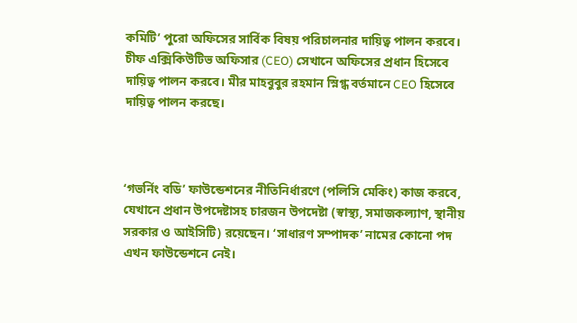কমিটি’ পুরো অফিসের সার্বিক বিষয় পরিচালনার দায়িত্ব পালন করবে। চীফ এক্সিকিউটিভ অফিসার (CEO) সেখানে অফিসের প্রধান হিসেবে দায়িত্ব পালন করবে। মীর মাহবুবুর রহমান স্নিগ্ধ বর্তমানে CEO হিসেবে দায়িত্ব পালন করছে।



‘গভর্নিং বডি’ ফাউন্ডেশনের নীতিনির্ধারণে (পলিসি মেকিং) কাজ করবে, যেখানে প্রধান উপদেষ্টাসহ চারজন উপদেষ্টা (স্বাস্থ্য, সমাজকল্যাণ, স্থানীয় সরকার ও আইসিটি) রয়েছেন। ‘সাধারণ সম্পাদক’ নামের কোনো পদ এখন ফাউন্ডেশনে নেই।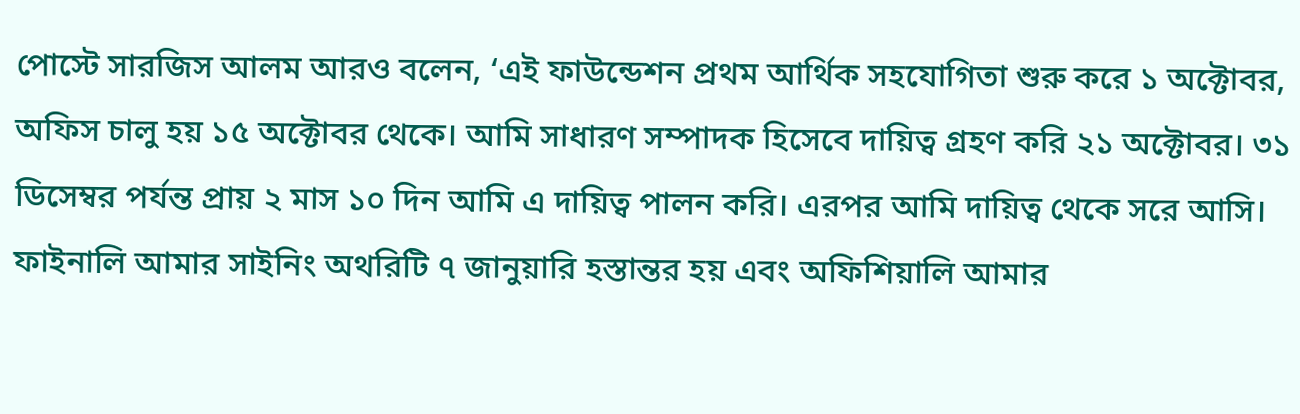পোস্টে সারজিস আলম আরও বলেন, ‘এই ফাউন্ডেশন প্রথম আর্থিক সহযোগিতা শুরু করে ১ অক্টোবর, অফিস চালু হয় ১৫ অক্টোবর থেকে। আমি সাধারণ সম্পাদক হিসেবে দায়িত্ব গ্রহণ করি ২১ অক্টোবর। ৩১ ডিসেম্বর পর্যন্ত প্রায় ২ মাস ১০ দিন আমি এ দায়িত্ব পালন করি। এরপর আমি দায়িত্ব থেকে সরে আসি। ফাইনালি আমার সাইনিং অথরিটি ৭ জানুয়ারি হস্তান্তর হয় এবং অফিশিয়ালি আমার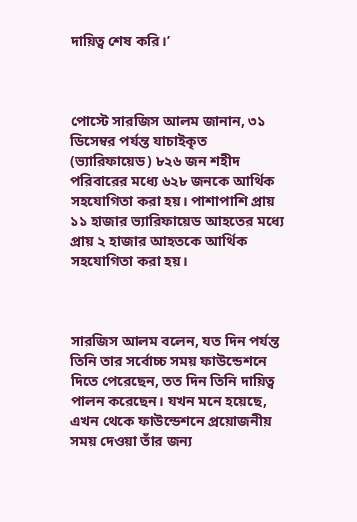দায়িত্ব শেষ করি।’



পোস্টে সারজিস আলম জানান, ৩১ ডিসেম্বর পর্যন্ত যাচাইকৃত (ভ্যারিফায়েড) ৮২৬ জন শহীদ পরিবারের মধ্যে ৬২৮ জনকে আর্থিক সহযোগিতা করা হয়। পাশাপাশি প্রায় ১১ হাজার ভ্যারিফায়েড আহতের মধ্যে প্রায় ২ হাজার আহতকে আর্থিক সহযোগিতা করা হয়।



সারজিস আলম বলেন, যত দিন পর্যন্ত তিনি তার সর্বোচ্চ সময় ফাউন্ডেশনে দিতে পেরেছেন, তত দিন তিনি দায়িত্ব পালন করেছেন। যখন মনে হয়েছে, এখন থেকে ফাউন্ডেশনে প্রয়োজনীয় সময় দেওয়া তাঁর জন্য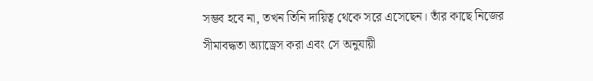সম্ভব হবে না, তখন তিনি দায়িত্ব থেকে সরে এসেছেন। তাঁর কাছে নিজের সীমাবদ্ধতা অ্যাড্রেস করা এবং সে অনুযায়ী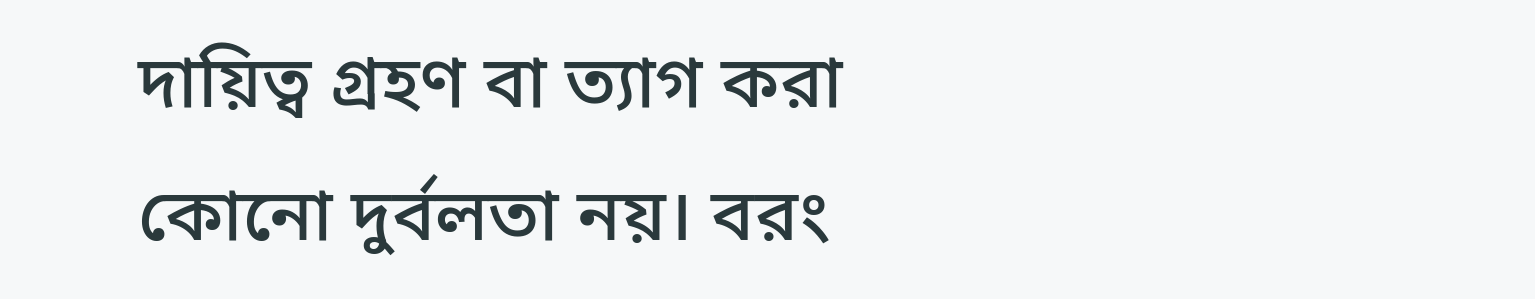দায়িত্ব গ্রহণ বা ত্যাগ করা কোনো দুর্বলতা নয়। বরং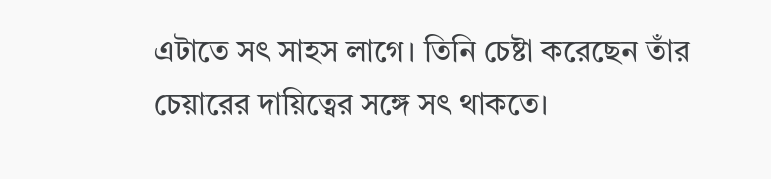এটাতে সৎ সাহস লাগে। তিনি চেষ্টা করেছেন তাঁর চেয়ারের দায়িত্বের সঙ্গে সৎ থাকতে।